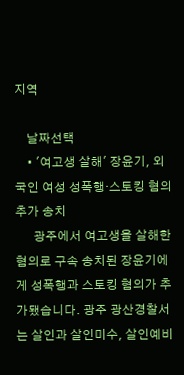지역

    날짜선택
    • '여고생 살해' 장윤기, 외국인 여성 성폭행·스토킹 혐의 추가 송치
      광주에서 여고생을 살해한 혐의로 구속 송치된 장윤기에게 성폭행과 스토킹 혐의가 추가됐습니다. 광주 광산경찰서는 살인과 살인미수, 살인예비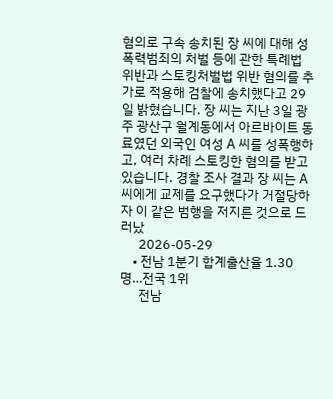혐의로 구속 송치된 장 씨에 대해 성폭력범죄의 처벌 등에 관한 특례법 위반과 스토킹처벌법 위반 혐의를 추가로 적용해 검찰에 송치했다고 29일 밝혔습니다. 장 씨는 지난 3일 광주 광산구 월계동에서 아르바이트 동료였던 외국인 여성 A 씨를 성폭행하고, 여러 차례 스토킹한 혐의를 받고 있습니다. 경찰 조사 결과 장 씨는 A 씨에게 교제를 요구했다가 거절당하자 이 같은 범행을 저지른 것으로 드러났
      2026-05-29
    • 전남 1분기 합계출산율 1.30명…전국 1위
      전남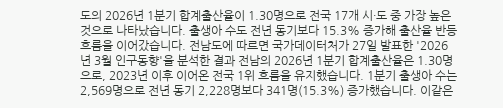도의 2026년 1분기 합계출산율이 1.30명으로 전국 17개 시·도 중 가장 높은 것으로 나타났습니다. 출생아 수도 전년 동기보다 15.3% 증가해 출산율 반등 흐름을 이어갔습니다. 전남도에 따르면 국가데이터처가 27일 발표한 '2026년 3월 인구동향'을 분석한 결과 전남의 2026년 1분기 합계출산율은 1.30명으로, 2023년 이후 이어온 전국 1위 흐름을 유지했습니다. 1분기 출생아 수는 2,569명으로 전년 동기 2,228명보다 341명(15.3%) 증가했습니다. 이같은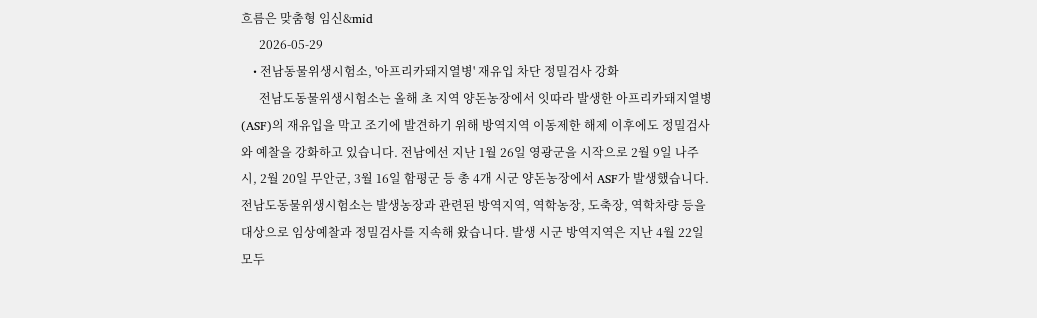흐름은 맞춤형 임신&mid
      2026-05-29
    • 전남동물위생시험소, '아프리카돼지열병' 재유입 차단 정밀검사 강화
      전남도동물위생시험소는 올해 초 지역 양돈농장에서 잇따라 발생한 아프리카돼지열병(ASF)의 재유입을 막고 조기에 발견하기 위해 방역지역 이동제한 해제 이후에도 정밀검사와 예찰을 강화하고 있습니다. 전남에선 지난 1월 26일 영광군을 시작으로 2월 9일 나주시, 2월 20일 무안군, 3월 16일 함평군 등 총 4개 시군 양돈농장에서 ASF가 발생했습니다. 전남도동물위생시험소는 발생농장과 관련된 방역지역, 역학농장, 도축장, 역학차량 등을 대상으로 임상예찰과 정밀검사를 지속해 왔습니다. 발생 시군 방역지역은 지난 4월 22일 모두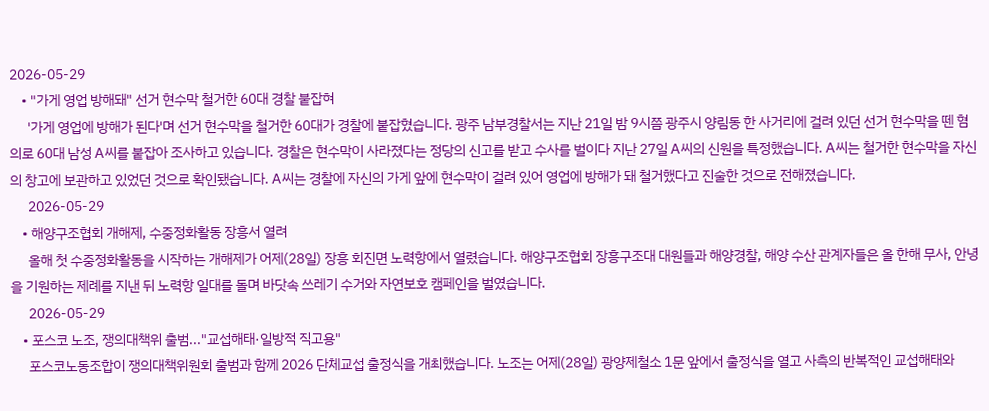2026-05-29
    • "가게 영업 방해돼" 선거 현수막 철거한 60대 경찰 붙잡혀
      '가게 영업에 방해가 된다'며 선거 현수막을 철거한 60대가 경찰에 붙잡혔습니다. 광주 남부경찰서는 지난 21일 밤 9시쯤 광주시 양림동 한 사거리에 걸려 있던 선거 현수막을 뗀 혐의로 60대 남성 A씨를 붙잡아 조사하고 있습니다. 경찰은 현수막이 사라졌다는 정당의 신고를 받고 수사를 벌이다 지난 27일 A씨의 신원을 특정했습니다. A씨는 철거한 현수막을 자신의 창고에 보관하고 있었던 것으로 확인됐습니다. A씨는 경찰에 자신의 가게 앞에 현수막이 걸려 있어 영업에 방해가 돼 철거했다고 진술한 것으로 전해졌습니다.
      2026-05-29
    • 해양구조협회 개해제, 수중정화활동 장흥서 열려
      올해 첫 수중정화활동을 시작하는 개해제가 어제(28일) 장흥 회진면 노력항에서 열렸습니다. 해양구조협회 장흥구조대 대원들과 해양경찰, 해양 수산 관계자들은 올 한해 무사, 안녕을 기원하는 제례를 지낸 뒤 노력항 일대를 돌며 바닷속 쓰레기 수거와 자연보호 캠페인을 벌였습니다.
      2026-05-29
    • 포스코 노조, 쟁의대책위 출범..."교섭해태·일방적 직고용"
      포스코노동조합이 쟁의대책위원회 출범과 함께 2026 단체교섭 출정식을 개최했습니다. 노조는 어제(28일) 광양제철소 1문 앞에서 출정식을 열고 사측의 반복적인 교섭해태와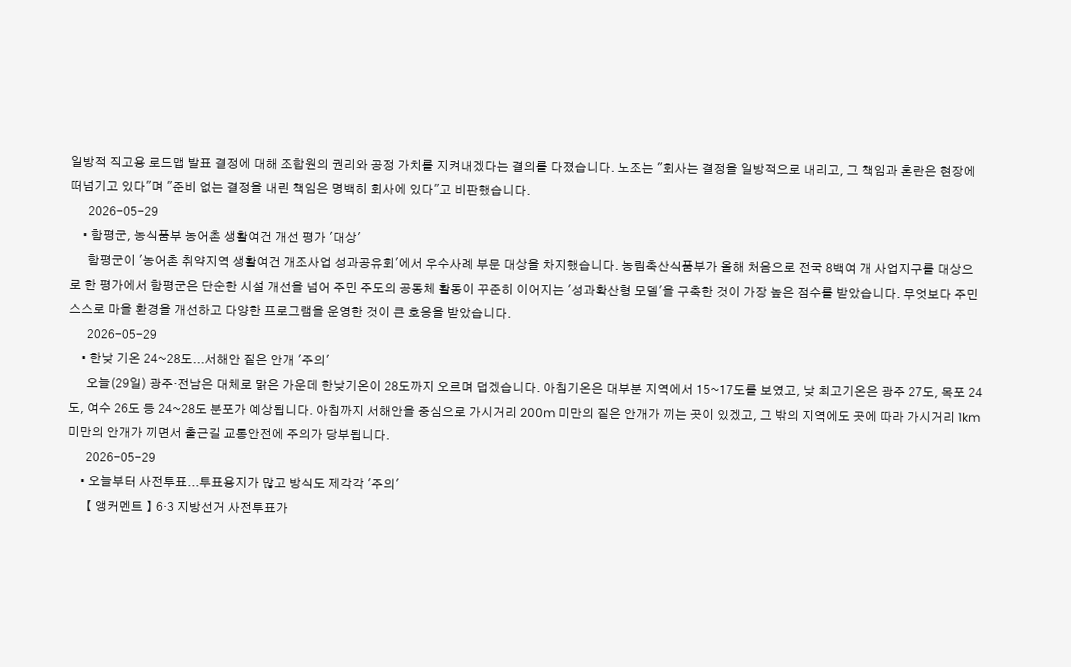일방적 직고용 로드맵 발표 결정에 대해 조합원의 권리와 공정 가치를 지켜내겠다는 결의를 다졌습니다. 노조는 "회사는 결정을 일방적으로 내리고, 그 책임과 혼란은 현장에 떠넘기고 있다"며 "준비 없는 결정을 내린 책임은 명백히 회사에 있다"고 비판했습니다.
      2026-05-29
    • 함평군, 농식품부 농어촌 생활여건 개선 평가 '대상'
      함평군이 '농어촌 취약지역 생활여건 개조사업 성과공유회'에서 우수사례 부문 대상을 차지했습니다. 농림축산식품부가 올해 처음으로 전국 8백여 개 사업지구를 대상으로 한 평가에서 함평군은 단순한 시설 개선을 넘어 주민 주도의 공동체 활동이 꾸준히 이어지는 '성과확산형 모델'을 구축한 것이 가장 높은 점수를 받았습니다. 무엇보다 주민 스스로 마을 환경을 개선하고 다양한 프로그램을 운영한 것이 큰 호응을 받았습니다.
      2026-05-29
    • 한낮 기온 24~28도...서해안 짙은 안개 '주의'
      오늘(29일) 광주·전남은 대체로 맑은 가운데 한낮기온이 28도까지 오르며 덥겠습니다. 아침기온은 대부분 지역에서 15~17도를 보였고, 낮 최고기온은 광주 27도, 목포 24도, 여수 26도 등 24~28도 분포가 예상됩니다. 아침까지 서해안을 중심으로 가시거리 200m 미만의 짙은 안개가 끼는 곳이 있겠고, 그 밖의 지역에도 곳에 따라 가시거리 1km 미만의 안개가 끼면서 출근길 교통안전에 주의가 당부됩니다.
      2026-05-29
    • 오늘부터 사전투표...투표용지가 많고 방식도 제각각 '주의'
      【 앵커멘트 】 6·3 지방선거 사전투표가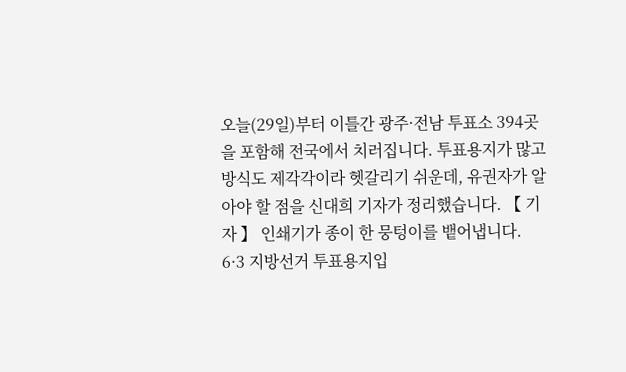오늘(29일)부터 이틀간 광주·전남 투표소 394곳을 포함해 전국에서 치러집니다. 투표용지가 많고 방식도 제각각이라 헷갈리기 쉬운데, 유권자가 알아야 할 점을 신대희 기자가 정리했습니다. 【 기자 】 인쇄기가 종이 한 뭉텅이를 뱉어냅니다. 6·3 지방선거 투표용지입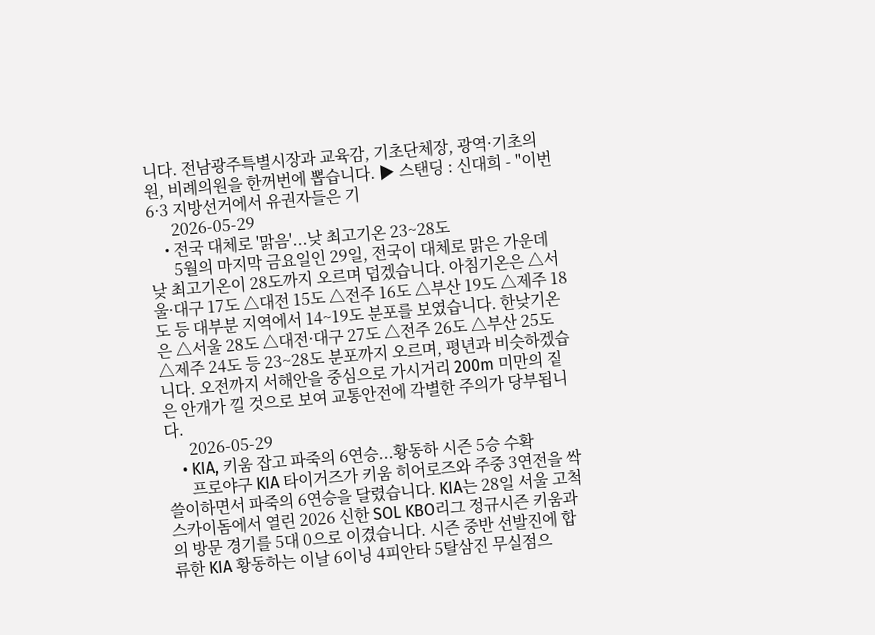니다. 전남광주특별시장과 교육감, 기초단체장, 광역·기초의원, 비례의원을 한꺼번에 뽑습니다. ▶ 스탠딩 : 신대희 - "이번 6·3 지방선거에서 유권자들은 기
      2026-05-29
    • 전국 대체로 '맑음'...낮 최고기온 23~28도
      5월의 마지막 금요일인 29일, 전국이 대체로 맑은 가운데 낮 최고기온이 28도까지 오르며 덥겠습니다. 아침기온은 △서울·대구 17도 △대전 15도 △전주 16도 △부산 19도 △제주 18도 등 대부분 지역에서 14~19도 분포를 보였습니다. 한낮기온은 △서울 28도 △대전·대구 27도 △전주 26도 △부산 25도 △제주 24도 등 23~28도 분포까지 오르며, 평년과 비슷하겠습니다. 오전까지 서해안을 중심으로 가시거리 200m 미만의 짙은 안개가 낄 것으로 보여 교통안전에 각별한 주의가 당부됩니다.
      2026-05-29
    • KIA, 키움 잡고 파죽의 6연승...황동하 시즌 5승 수확
      프로야구 KIA 타이거즈가 키움 히어로즈와 주중 3연전을 싹쓸이하면서 파죽의 6연승을 달렸습니다. KIA는 28일 서울 고척스카이돔에서 열린 2026 신한 SOL KBO리그 정규시즌 키움과의 방문 경기를 5대 0으로 이겼습니다. 시즌 중반 선발진에 합류한 KIA 황동하는 이날 6이닝 4피안타 5탈삼진 무실점으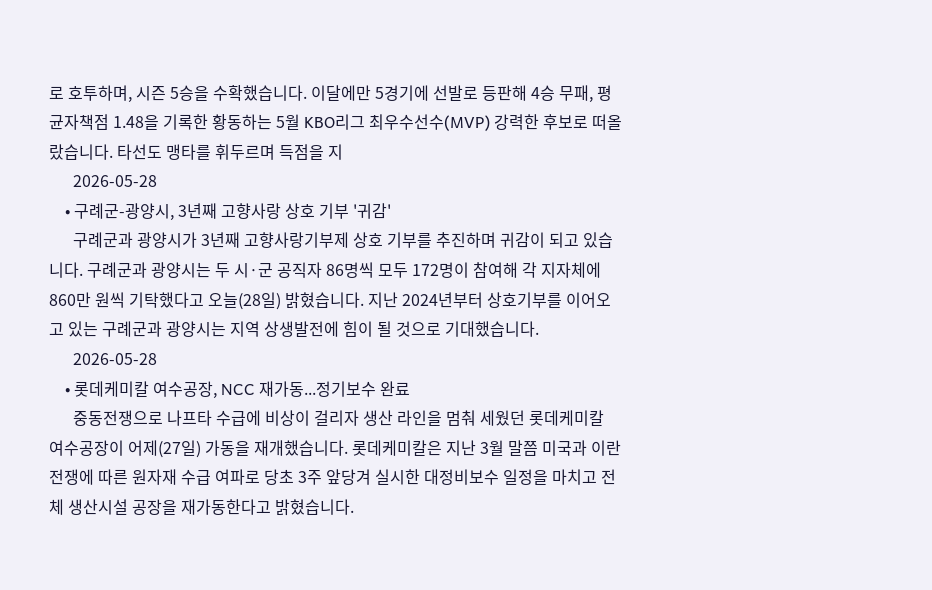로 호투하며, 시즌 5승을 수확했습니다. 이달에만 5경기에 선발로 등판해 4승 무패, 평균자책점 1.48을 기록한 황동하는 5월 KBO리그 최우수선수(MVP) 강력한 후보로 떠올랐습니다. 타선도 맹타를 휘두르며 득점을 지
      2026-05-28
    • 구례군-광양시, 3년째 고향사랑 상호 기부 '귀감'
      구례군과 광양시가 3년째 고향사랑기부제 상호 기부를 추진하며 귀감이 되고 있습니다. 구례군과 광양시는 두 시·군 공직자 86명씩 모두 172명이 참여해 각 지자체에 860만 원씩 기탁했다고 오늘(28일) 밝혔습니다. 지난 2024년부터 상호기부를 이어오고 있는 구례군과 광양시는 지역 상생발전에 힘이 될 것으로 기대했습니다.
      2026-05-28
    • 롯데케미칼 여수공장, NCC 재가동...정기보수 완료
      중동전쟁으로 나프타 수급에 비상이 걸리자 생산 라인을 멈춰 세웠던 롯데케미칼 여수공장이 어제(27일) 가동을 재개했습니다. 롯데케미칼은 지난 3월 말쯤 미국과 이란 전쟁에 따른 원자재 수급 여파로 당초 3주 앞당겨 실시한 대정비보수 일정을 마치고 전체 생산시설 공장을 재가동한다고 밝혔습니다.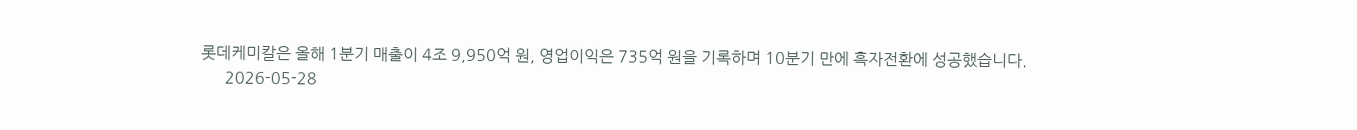롯데케미칼은 올해 1분기 매출이 4조 9,950억 원, 영업이익은 735억 원을 기록하며 10분기 만에 흑자전환에 성공했습니다.
      2026-05-28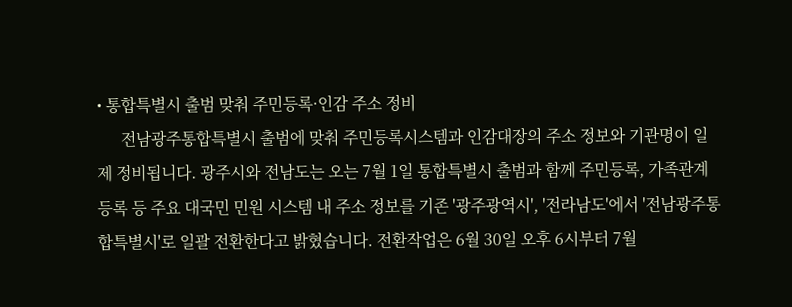• 통합특별시 출범 맞춰 주민등록·인감 주소 정비
      전남광주통합특별시 출범에 맞춰 주민등록시스템과 인감대장의 주소 정보와 기관명이 일제 정비됩니다. 광주시와 전남도는 오는 7월 1일 통합특별시 출범과 함께 주민등록, 가족관계등록 등 주요 대국민 민원 시스템 내 주소 정보를 기존 '광주광역시', '전라남도'에서 '전남광주통합특별시'로 일괄 전환한다고 밝혔습니다. 전환작업은 6월 30일 오후 6시부터 7월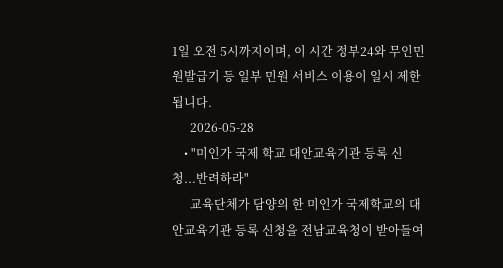1일 오전 5시까지이며, 이 시간 정부24와 무인민원발급기 등 일부 민원 서비스 이용이 일시 제한됩니다.
      2026-05-28
    • "미인가 국제 학교 대안교육기관 등록 신청...반려하라"
      교육단체가 담양의 한 미인가 국제학교의 대안교육기관 등록 신청을 전남교육청이 받아들여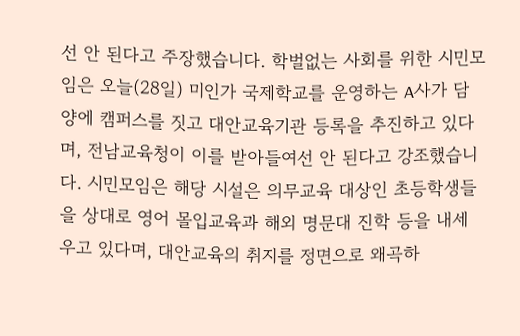선 안 된다고 주장했습니다. 학벌없는 사회를 위한 시민모임은 오늘(28일) 미인가 국제학교를 운영하는 A사가 담양에 캠퍼스를 짓고 대안교육기관 등록을 추진하고 있다며, 전남교육청이 이를 받아들여선 안 된다고 강조했습니다. 시민모임은 해당 시설은 의무교육 대상인 초등학생들을 상대로 영어 몰입교육과 해외 명문대 진학 등을 내세우고 있다며, 대안교육의 취지를 정면으로 왜곡하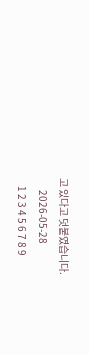고 있다고 덧붙였습니다.
      2026-05-28
    1 2 3 4 5 6 7 8 9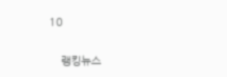10

    랭킹뉴스